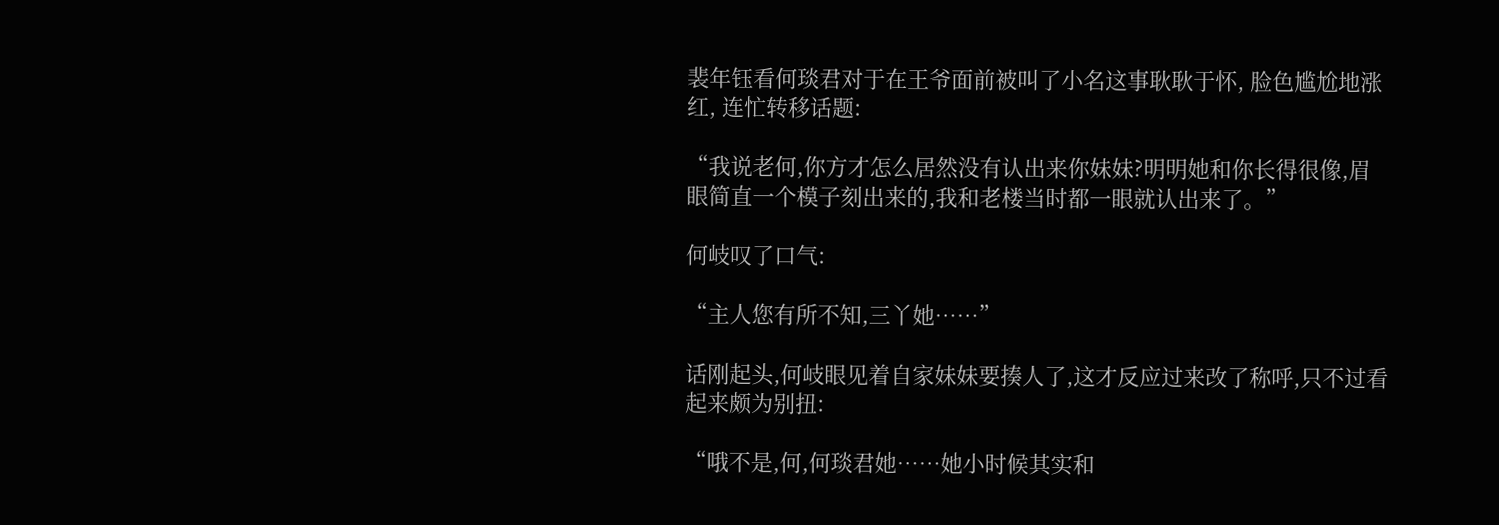裴年钰看何琰君对于在王爷面前被叫了小名这事耿耿于怀, 脸色尴尬地涨红, 连忙转移话题:

“我说老何,你方才怎么居然没有认出来你妹妹?明明她和你长得很像,眉眼简直一个模子刻出来的,我和老楼当时都一眼就认出来了。”

何岐叹了口气:

“主人您有所不知,三丫她……”

话刚起头,何岐眼见着自家妹妹要揍人了,这才反应过来改了称呼,只不过看起来颇为别扭:

“哦不是,何,何琰君她……她小时候其实和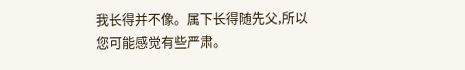我长得并不像。属下长得随先父,所以您可能感觉有些严肃。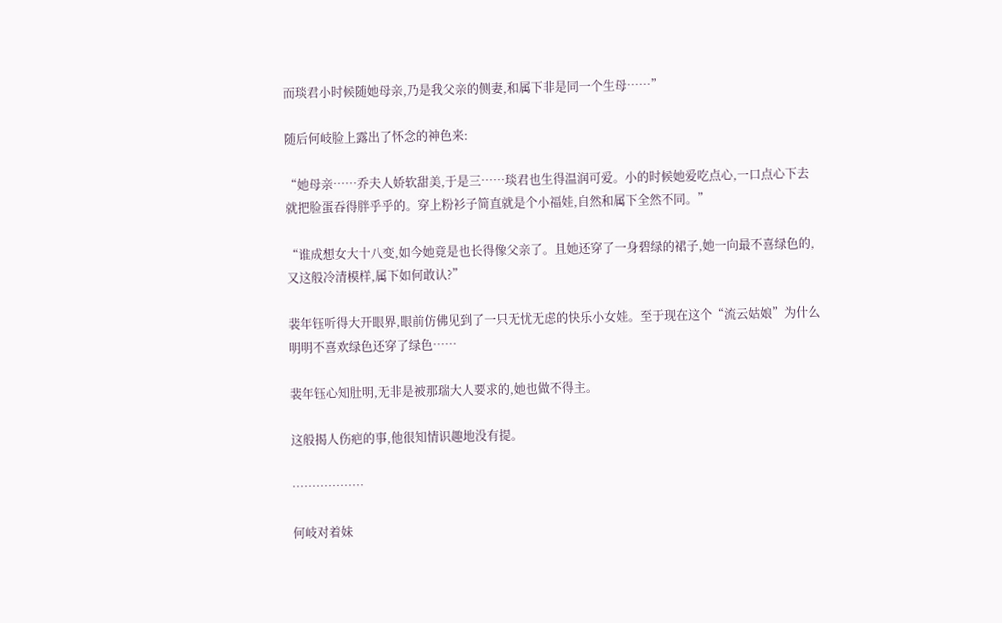而琰君小时候随她母亲,乃是我父亲的侧妻,和属下非是同一个生母……”

随后何岐脸上露出了怀念的神色来:

“她母亲……乔夫人娇软甜美,于是三……琰君也生得温润可爱。小的时候她爱吃点心,一口点心下去就把脸蛋吞得胖乎乎的。穿上粉衫子简直就是个小福娃,自然和属下全然不同。”

“谁成想女大十八变,如今她竟是也长得像父亲了。且她还穿了一身碧绿的裙子,她一向最不喜绿色的,又这般冷清模样,属下如何敢认?”

裴年钰听得大开眼界,眼前仿佛见到了一只无忧无虑的快乐小女娃。至于现在这个“流云姑娘”为什么明明不喜欢绿色还穿了绿色……

裴年钰心知肚明,无非是被那瑞大人要求的,她也做不得主。

这般揭人伤疤的事,他很知情识趣地没有提。

………………

何岐对着妹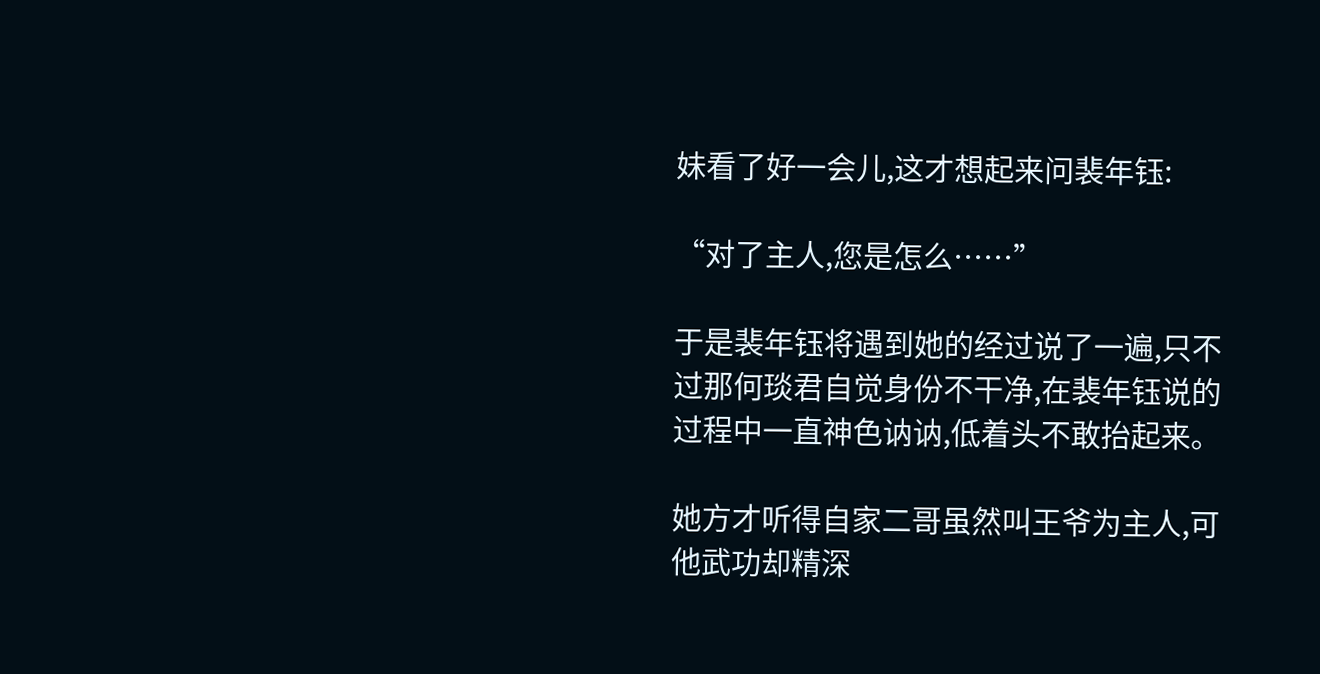妹看了好一会儿,这才想起来问裴年钰:

“对了主人,您是怎么……”

于是裴年钰将遇到她的经过说了一遍,只不过那何琰君自觉身份不干净,在裴年钰说的过程中一直神色讷讷,低着头不敢抬起来。

她方才听得自家二哥虽然叫王爷为主人,可他武功却精深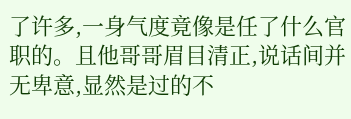了许多,一身气度竟像是任了什么官职的。且他哥哥眉目清正,说话间并无卑意,显然是过的不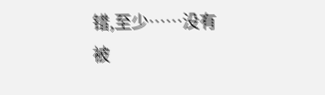错,至少……没有被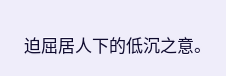迫屈居人下的低沉之意。